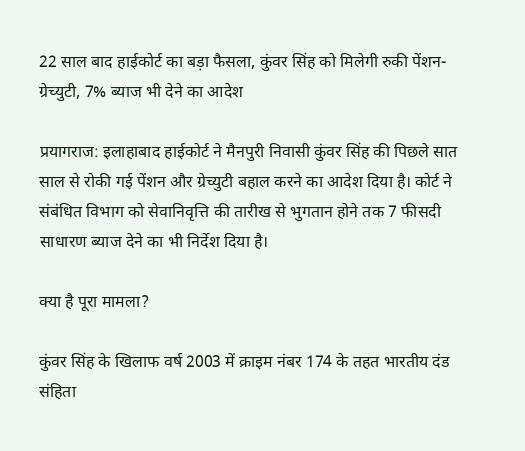22 साल बाद हाईकोर्ट का बड़ा फैसला, कुंवर सिंह को मिलेगी रुकी पेंशन-ग्रेच्युटी, 7% ब्याज भी देने का आदेश

प्रयागराज: इलाहाबाद हाईकोर्ट ने मैनपुरी निवासी कुंवर सिंह की पिछले सात साल से रोकी गई पेंशन और ग्रेच्युटी बहाल करने का आदेश दिया है। कोर्ट ने संबंधित विभाग को सेवानिवृत्ति की तारीख से भुगतान होने तक 7 फीसदी साधारण ब्याज देने का भी निर्देश दिया है।

क्या है पूरा मामला?

कुंवर सिंह के खिलाफ वर्ष 2003 में क्राइम नंबर 174 के तहत भारतीय दंड संहिता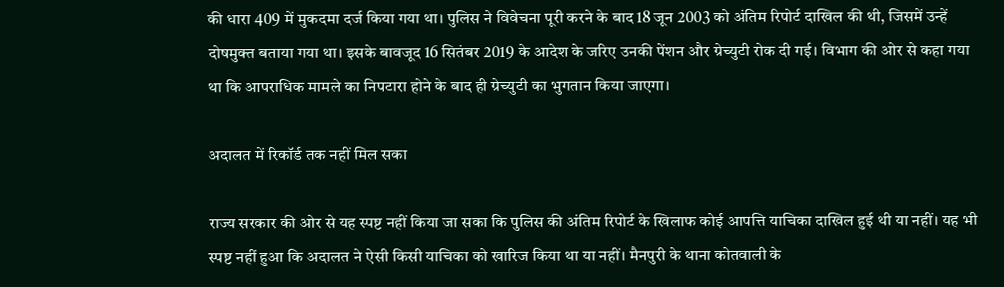की धारा 409 में मुकदमा दर्ज किया गया था। पुलिस ने विवेचना पूरी करने के बाद 18 जून 2003 को अंतिम रिपोर्ट दाखिल की थी, जिसमें उन्हें दोषमुक्त बताया गया था। इसके बावजूद 16 सितंबर 2019 के आदेश के जरिए उनकी पेंशन और ग्रेच्युटी रोक दी गई। विभाग की ओर से कहा गया था कि आपराधिक मामले का निपटारा होने के बाद ही ग्रेच्युटी का भुगतान किया जाएगा।

अदालत में रिकॉर्ड तक नहीं मिल सका

राज्य सरकार की ओर से यह स्पष्ट नहीं किया जा सका कि पुलिस की अंतिम रिपोर्ट के खिलाफ कोई आपत्ति याचिका दाखिल हुई थी या नहीं। यह भी स्पष्ट नहीं हुआ कि अदालत ने ऐसी किसी याचिका को खारिज किया था या नहीं। मैनपुरी के थाना कोतवाली के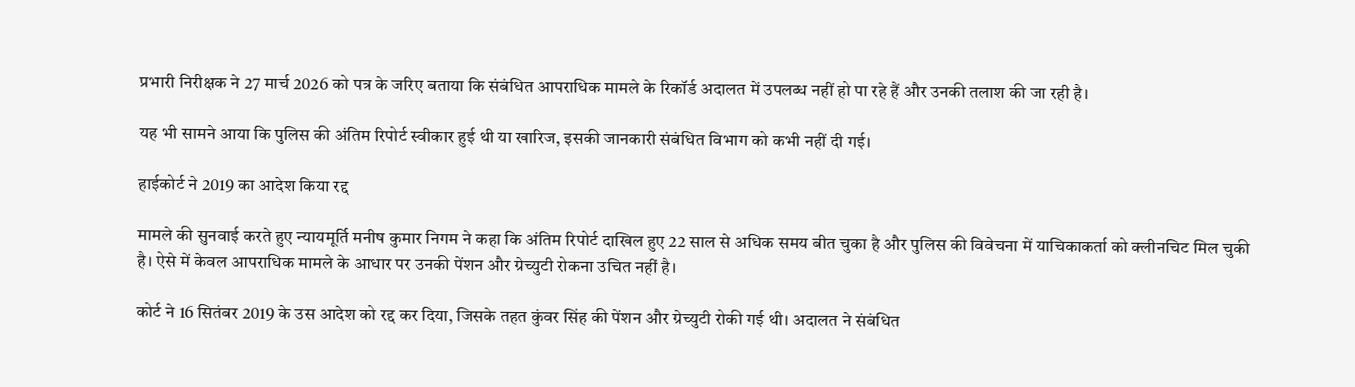प्रभारी निरीक्षक ने 27 मार्च 2026 को पत्र के जरिए बताया कि संबंधित आपराधिक मामले के रिकॉर्ड अदालत में उपलब्ध नहीं हो पा रहे हैं और उनकी तलाश की जा रही है।

यह भी सामने आया कि पुलिस की अंतिम रिपोर्ट स्वीकार हुई थी या खारिज, इसकी जानकारी संबंधित विभाग को कभी नहीं दी गई।

हाईकोर्ट ने 2019 का आदेश किया रद्द

मामले की सुनवाई करते हुए न्यायमूर्ति मनीष कुमार निगम ने कहा कि अंतिम रिपोर्ट दाखिल हुए 22 साल से अधिक समय बीत चुका है और पुलिस की विवेचना में याचिकाकर्ता को क्लीनचिट मिल चुकी है। ऐसे में केवल आपराधिक मामले के आधार पर उनकी पेंशन और ग्रेच्युटी रोकना उचित नहीं है।

कोर्ट ने 16 सितंबर 2019 के उस आदेश को रद्द कर दिया, जिसके तहत कुंवर सिंह की पेंशन और ग्रेच्युटी रोकी गई थी। अदालत ने संबंधित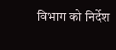विभाग को निर्देश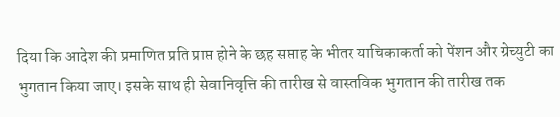दिया कि आदेश की प्रमाणित प्रति प्राप्त होने के छह सप्ताह के भीतर याचिकाकर्ता को पेंशन और ग्रेच्युटी का भुगतान किया जाए। इसके साथ ही सेवानिवृत्ति की तारीख से वास्तविक भुगतान की तारीख तक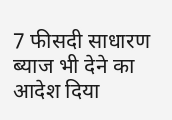7 फीसदी साधारण ब्याज भी देने का आदेश दिया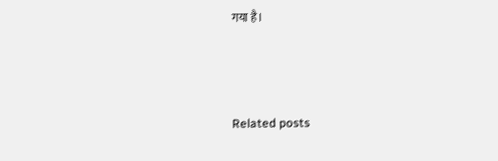गया है।



Related posts